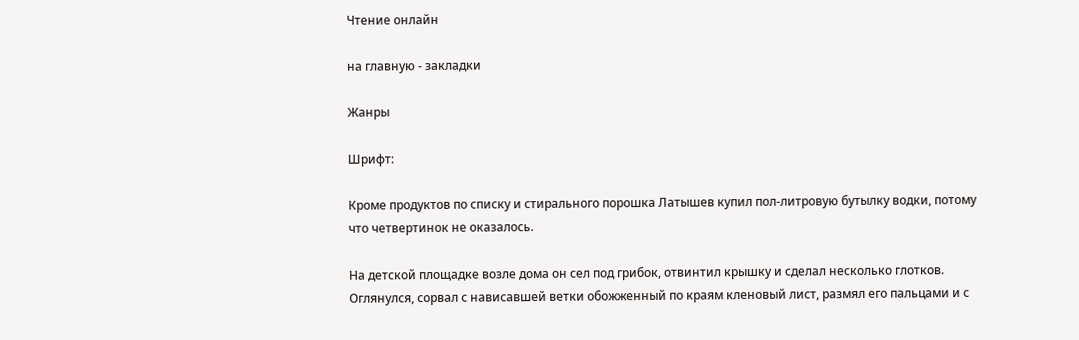Чтение онлайн

на главную - закладки

Жанры

Шрифт:

Кроме продуктов по списку и стирального порошка Латышев купил пол-литровую бутылку водки, потому что четвертинок не оказалось.

На детской площадке возле дома он сел под грибок, отвинтил крышку и сделал несколько глотков. Оглянулся, сорвал с нависавшей ветки обожженный по краям кленовый лист, размял его пальцами и с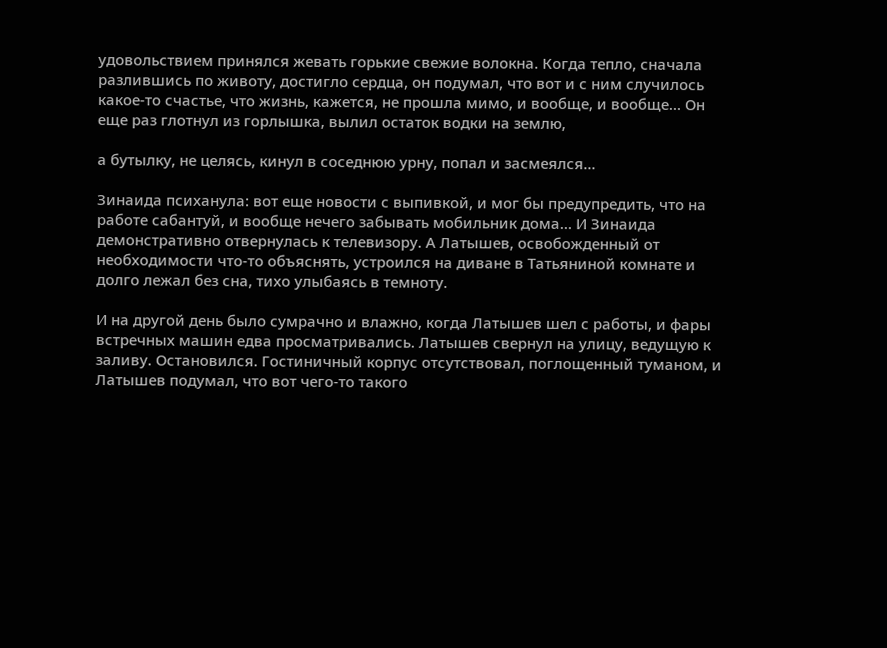удовольствием принялся жевать горькие свежие волокна. Когда тепло, сначала разлившись по животу, достигло сердца, он подумал, что вот и с ним случилось какое-то счастье, что жизнь, кажется, не прошла мимо, и вообще, и вообще… Он еще раз глотнул из горлышка, вылил остаток водки на землю,

а бутылку, не целясь, кинул в соседнюю урну, попал и засмеялся…

Зинаида психанула: вот еще новости с выпивкой, и мог бы предупредить, что на работе сабантуй, и вообще нечего забывать мобильник дома… И Зинаида демонстративно отвернулась к телевизору. А Латышев, освобожденный от необходимости что-то объяснять, устроился на диване в Татьяниной комнате и долго лежал без сна, тихо улыбаясь в темноту.

И на другой день было сумрачно и влажно, когда Латышев шел с работы, и фары встречных машин едва просматривались. Латышев свернул на улицу, ведущую к заливу. Остановился. Гостиничный корпус отсутствовал, поглощенный туманом, и Латышев подумал, что вот чего-то такого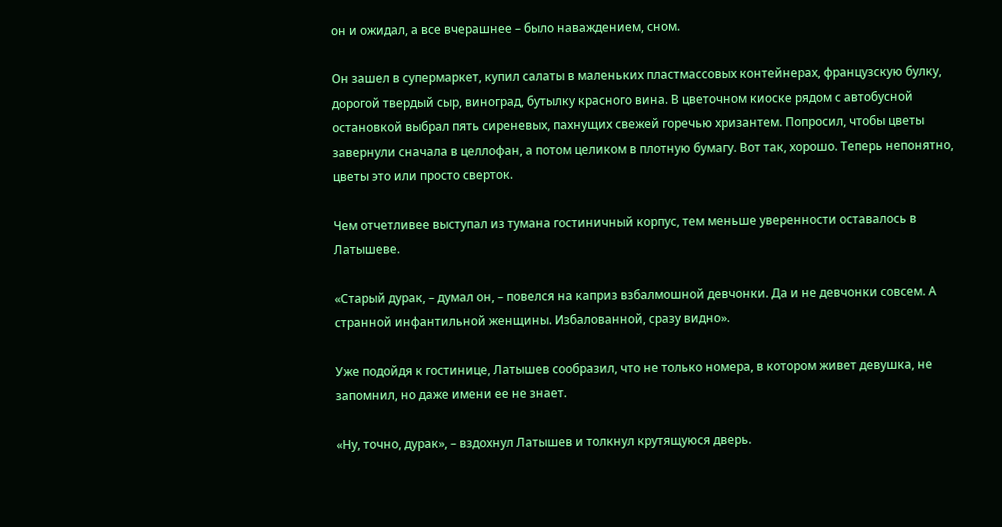он и ожидал, а все вчерашнее – было наваждением, сном.

Он зашел в супермаркет, купил салаты в маленьких пластмассовых контейнерах, французскую булку, дорогой твердый сыр, виноград, бутылку красного вина. В цветочном киоске рядом с автобусной остановкой выбрал пять сиреневых, пахнущих свежей горечью хризантем. Попросил, чтобы цветы завернули сначала в целлофан, а потом целиком в плотную бумагу. Вот так, хорошо. Теперь непонятно, цветы это или просто сверток.

Чем отчетливее выступал из тумана гостиничный корпус, тем меньше уверенности оставалось в Латышеве.

«Старый дурак, – думал он, – повелся на каприз взбалмошной девчонки. Да и не девчонки совсем. А странной инфантильной женщины. Избалованной, сразу видно».

Уже подойдя к гостинице, Латышев сообразил, что не только номера, в котором живет девушка, не запомнил, но даже имени ее не знает.

«Ну, точно, дурак», – вздохнул Латышев и толкнул крутящуюся дверь.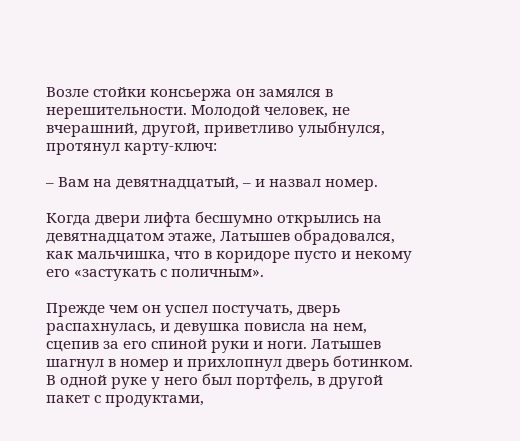Возле стойки консьержа он замялся в нерешительности. Молодой человек, не вчерашний, другой, приветливо улыбнулся, протянул карту-ключ:

– Вам на девятнадцатый, – и назвал номер.

Когда двери лифта бесшумно открылись на девятнадцатом этаже, Латышев обрадовался, как мальчишка, что в коридоре пусто и некому его «застукать с поличным».

Прежде чем он успел постучать, дверь распахнулась, и девушка повисла на нем, сцепив за его спиной руки и ноги. Латышев шагнул в номер и прихлопнул дверь ботинком. В одной руке у него был портфель, в другой пакет с продуктами,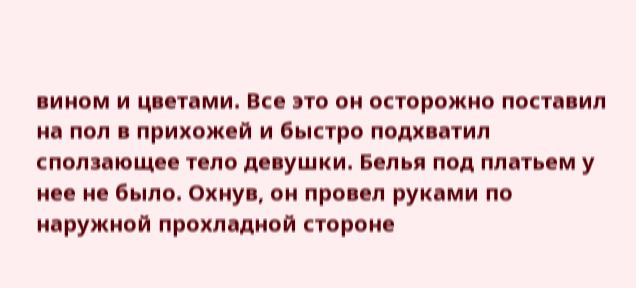вином и цветами. Все это он осторожно поставил на пол в прихожей и быстро подхватил сползающее тело девушки. Белья под платьем у нее не было. Охнув, он провел руками по наружной прохладной стороне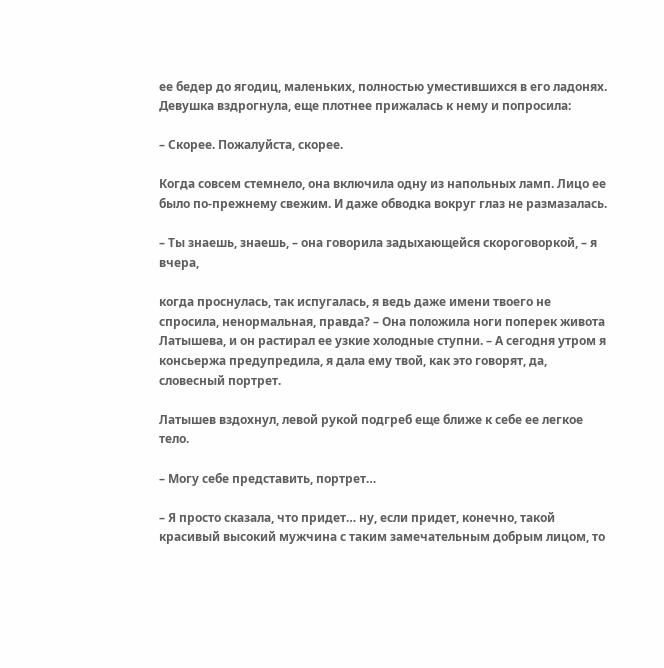ее бедер до ягодиц, маленьких, полностью уместившихся в его ладонях. Девушка вздрогнула, еще плотнее прижалась к нему и попросила:

– Скорее. Пожалуйста, скорее.

Когда совсем стемнело, она включила одну из напольных ламп. Лицо ее было по-прежнему свежим. И даже обводка вокруг глаз не размазалась.

– Ты знаешь, знаешь, – она говорила задыхающейся скороговоркой, – я вчера,

когда проснулась, так испугалась, я ведь даже имени твоего не спросила, ненормальная, правда? – Она положила ноги поперек живота Латышева, и он растирал ее узкие холодные ступни. – А сегодня утром я консьержа предупредила, я дала ему твой, как это говорят, да, словесный портрет.

Латышев вздохнул, левой рукой подгреб еще ближе к себе ее легкое тело.

– Могу себе представить, портрет…

– Я просто сказала, что придет… ну, если придет, конечно, такой красивый высокий мужчина с таким замечательным добрым лицом, то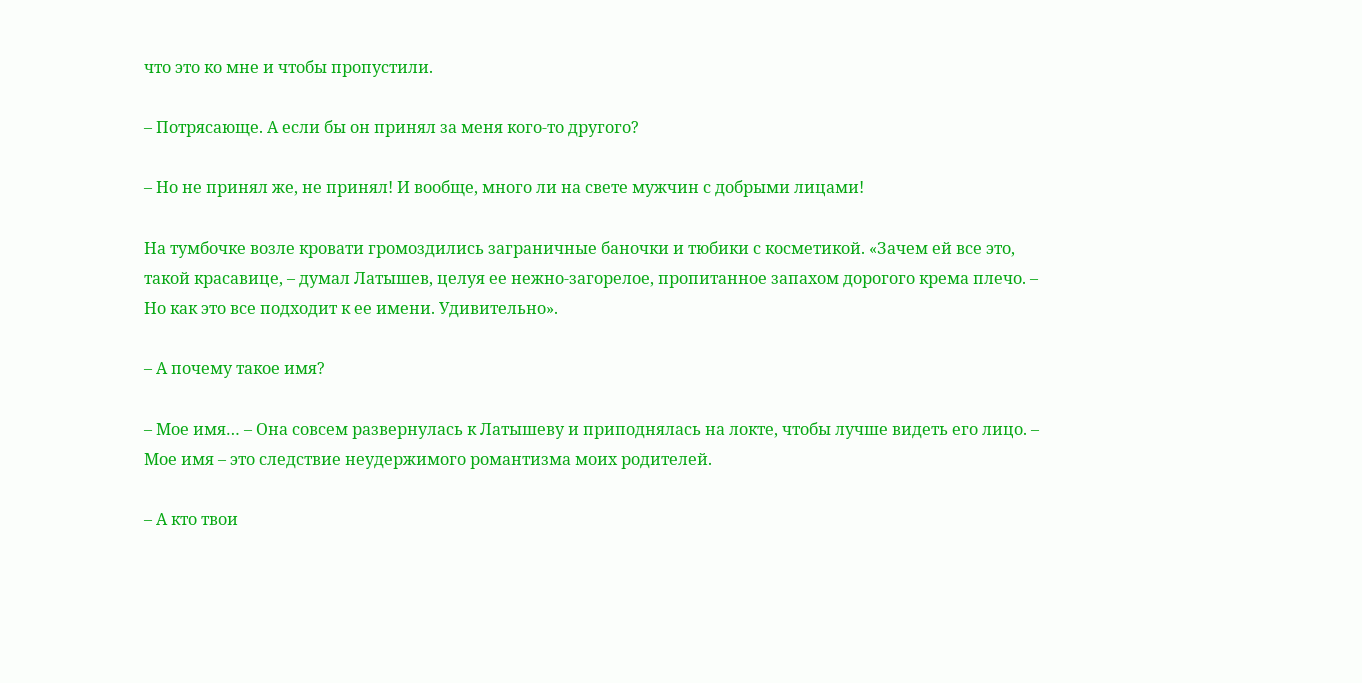что это ко мне и чтобы пропустили.

– Потрясающе. А если бы он принял за меня кого-то другого?

– Но не принял же, не принял! И вообще, много ли на свете мужчин с добрыми лицами!

На тумбочке возле кровати громоздились заграничные баночки и тюбики с косметикой. «Зачем ей все это, такой красавице, – думал Латышев, целуя ее нежно-загорелое, пропитанное запахом дорогого крема плечо. – Но как это все подходит к ее имени. Удивительно».

– А почему такое имя?

– Мое имя… – Она совсем развернулась к Латышеву и приподнялась на локте, чтобы лучше видеть его лицо. – Мое имя – это следствие неудержимого романтизма моих родителей.

– А кто твои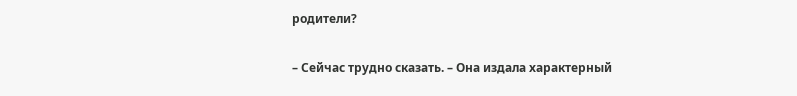родители?

– Сейчас трудно сказать. – Она издала характерный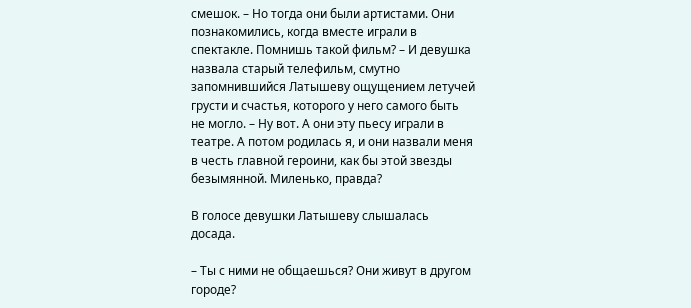смешок. – Но тогда они были артистами. Они познакомились, когда вместе играли в спектакле. Помнишь такой фильм? – И девушка назвала старый телефильм, смутно запомнившийся Латышеву ощущением летучей грусти и счастья, которого у него самого быть не могло. – Ну вот. А они эту пьесу играли в театре. А потом родилась я, и они назвали меня в честь главной героини, как бы этой звезды безымянной. Миленько, правда?

В голосе девушки Латышеву слышалась досада.

– Ты с ними не общаешься? Они живут в другом городе?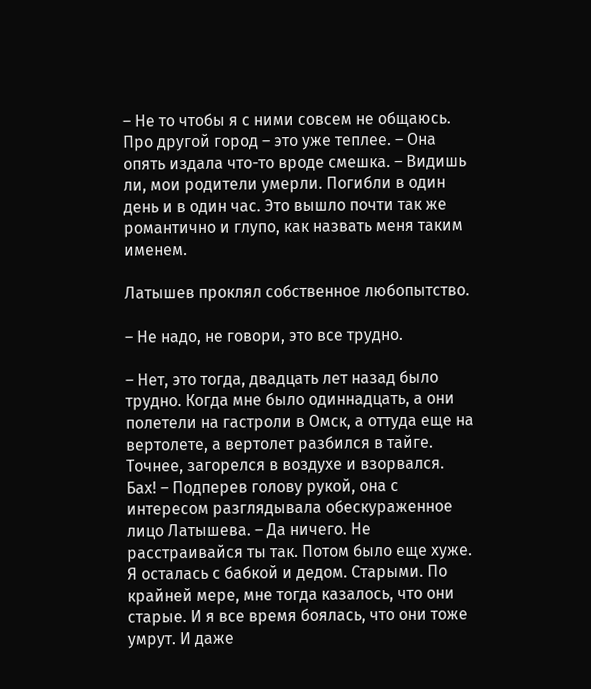– Не то чтобы я с ними совсем не общаюсь. Про другой город – это уже теплее. – Она опять издала что-то вроде смешка. – Видишь ли, мои родители умерли. Погибли в один день и в один час. Это вышло почти так же романтично и глупо, как назвать меня таким именем.

Латышев проклял собственное любопытство.

– Не надо, не говори, это все трудно.

– Нет, это тогда, двадцать лет назад было трудно. Когда мне было одиннадцать, а они полетели на гастроли в Омск, а оттуда еще на вертолете, а вертолет разбился в тайге. Точнее, загорелся в воздухе и взорвался. Бах! – Подперев голову рукой, она с интересом разглядывала обескураженное лицо Латышева. – Да ничего. Не расстраивайся ты так. Потом было еще хуже. Я осталась с бабкой и дедом. Старыми. По крайней мере, мне тогда казалось, что они старые. И я все время боялась, что они тоже умрут. И даже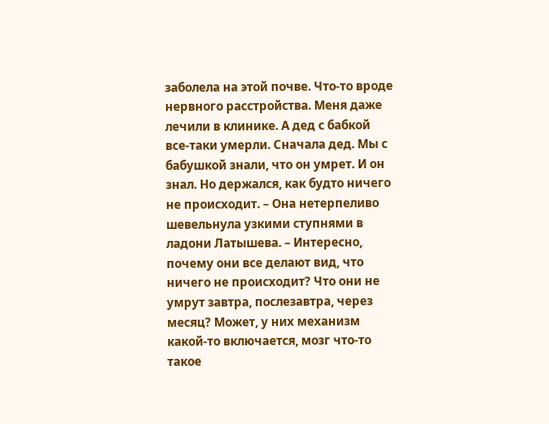заболела на этой почве. Что-то вроде нервного расстройства. Меня даже лечили в клинике. А дед с бабкой все-таки умерли. Сначала дед. Мы с бабушкой знали, что он умрет. И он знал. Но держался, как будто ничего не происходит. – Она нетерпеливо шевельнула узкими ступнями в ладони Латышева. – Интересно, почему они все делают вид, что ничего не происходит? Что они не умрут завтра, послезавтра, через месяц? Может, у них механизм какой-то включается, мозг что-то такое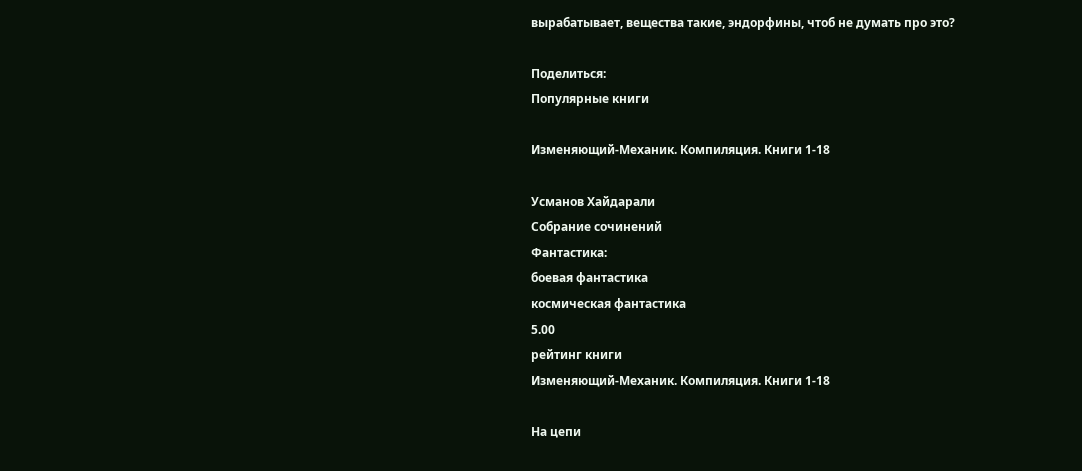вырабатывает, вещества такие, эндорфины, чтоб не думать про это?

Поделиться:
Популярные книги

Изменяющий-Механик. Компиляция. Книги 1-18

Усманов Хайдарали
Собрание сочинений
Фантастика:
боевая фантастика
космическая фантастика
5.00
рейтинг книги
Изменяющий-Механик. Компиляция. Книги 1-18

На цепи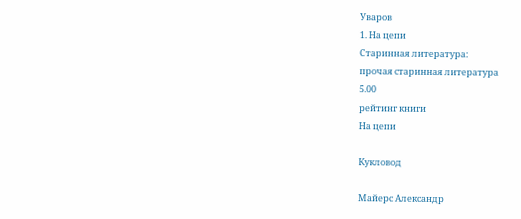Уваров
1. На цепи
Старинная литература:
прочая старинная литература
5.00
рейтинг книги
На цепи

Кукловод

Майерс Александр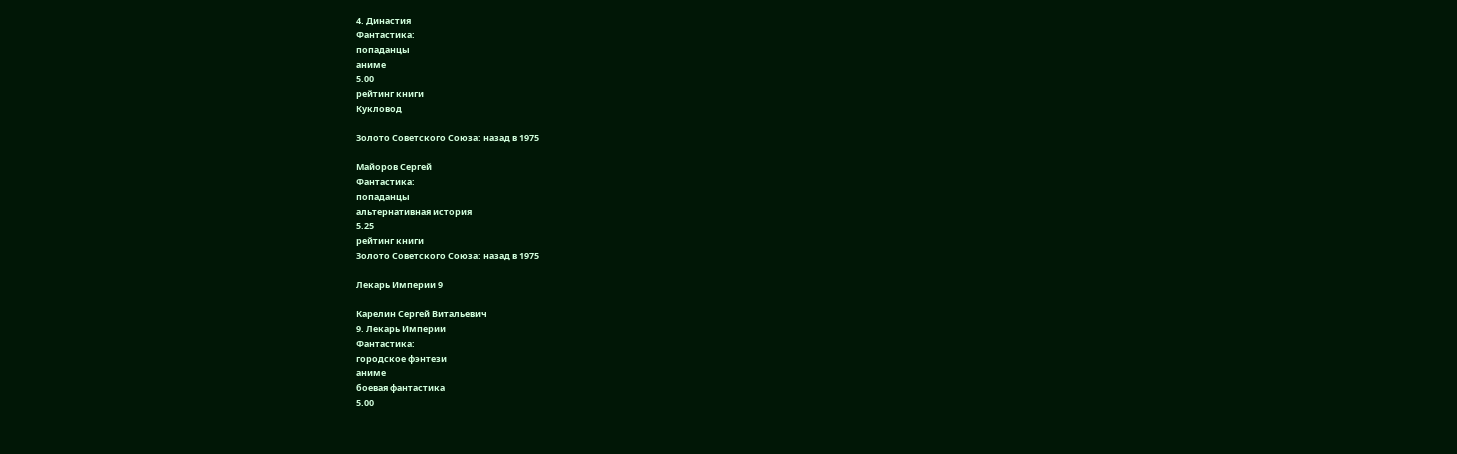4. Династия
Фантастика:
попаданцы
аниме
5.00
рейтинг книги
Кукловод

Золото Советского Союза: назад в 1975

Майоров Сергей
Фантастика:
попаданцы
альтернативная история
5.25
рейтинг книги
Золото Советского Союза: назад в 1975

Лекарь Империи 9

Карелин Сергей Витальевич
9. Лекарь Империи
Фантастика:
городское фэнтези
аниме
боевая фантастика
5.00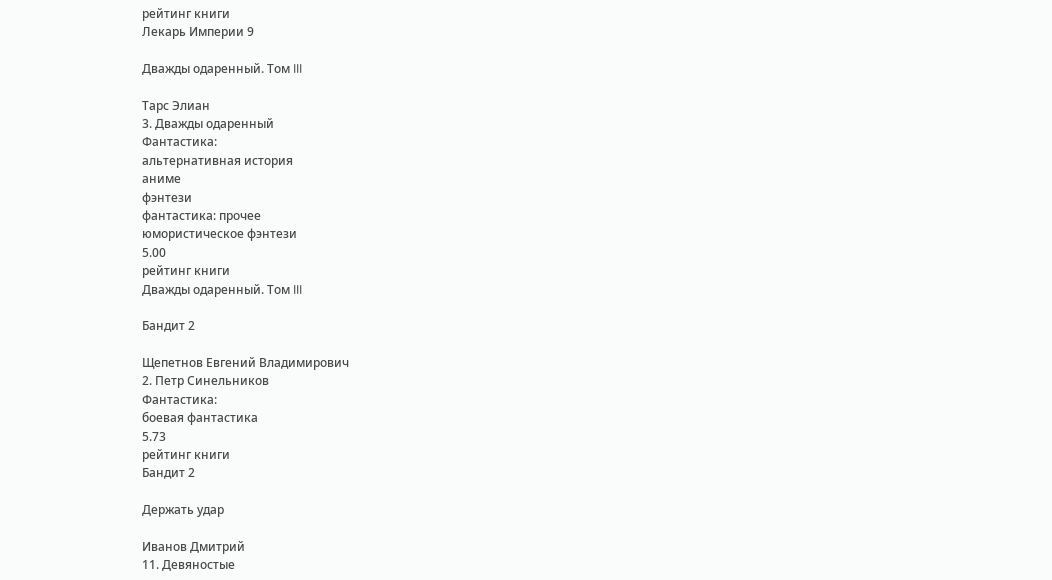рейтинг книги
Лекарь Империи 9

Дважды одаренный. Том III

Тарс Элиан
3. Дважды одаренный
Фантастика:
альтернативная история
аниме
фэнтези
фантастика: прочее
юмористическое фэнтези
5.00
рейтинг книги
Дважды одаренный. Том III

Бандит 2

Щепетнов Евгений Владимирович
2. Петр Синельников
Фантастика:
боевая фантастика
5.73
рейтинг книги
Бандит 2

Держать удар

Иванов Дмитрий
11. Девяностые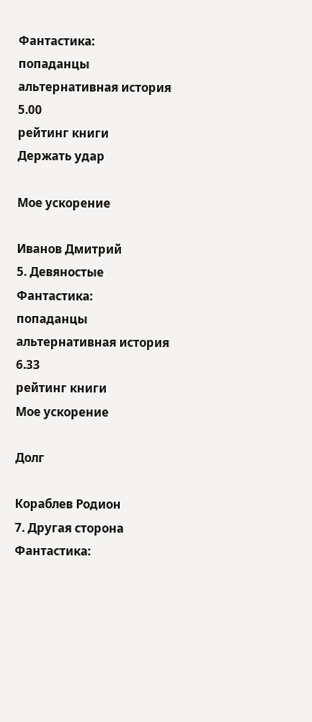Фантастика:
попаданцы
альтернативная история
5.00
рейтинг книги
Держать удар

Мое ускорение

Иванов Дмитрий
5. Девяностые
Фантастика:
попаданцы
альтернативная история
6.33
рейтинг книги
Мое ускорение

Долг

Кораблев Родион
7. Другая сторона
Фантастика: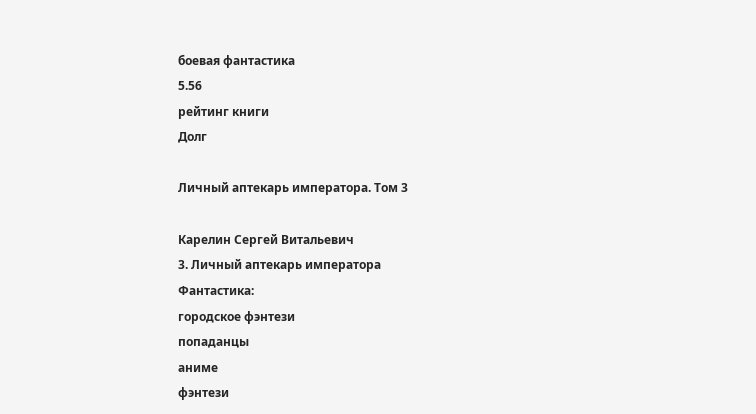боевая фантастика
5.56
рейтинг книги
Долг

Личный аптекарь императора. Том 3

Карелин Сергей Витальевич
3. Личный аптекарь императора
Фантастика:
городское фэнтези
попаданцы
аниме
фэнтези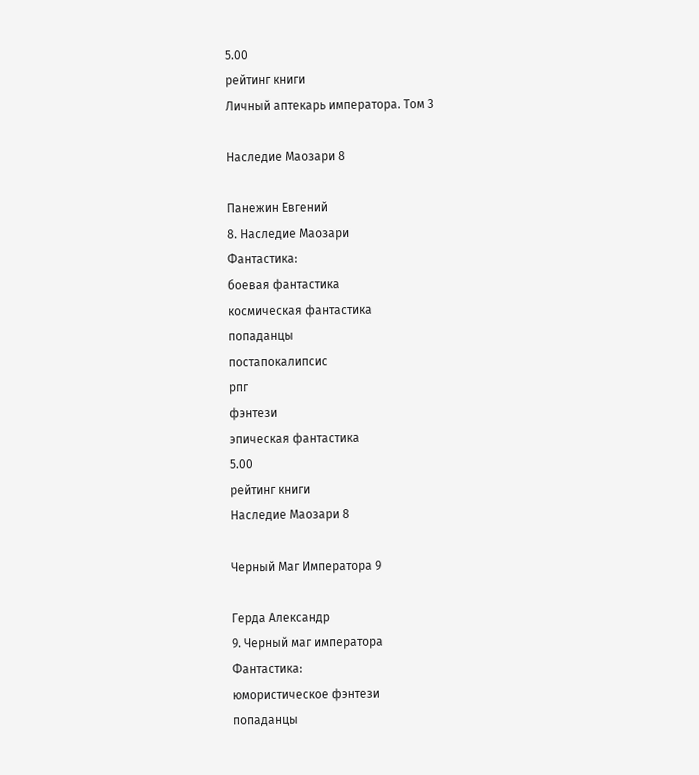5.00
рейтинг книги
Личный аптекарь императора. Том 3

Наследие Маозари 8

Панежин Евгений
8. Наследие Маозари
Фантастика:
боевая фантастика
космическая фантастика
попаданцы
постапокалипсис
рпг
фэнтези
эпическая фантастика
5.00
рейтинг книги
Наследие Маозари 8

Черный Маг Императора 9

Герда Александр
9. Черный маг императора
Фантастика:
юмористическое фэнтези
попаданцы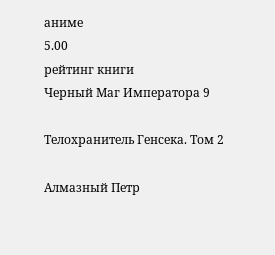аниме
5.00
рейтинг книги
Черный Маг Императора 9

Телохранитель Генсека. Том 2

Алмазный Петр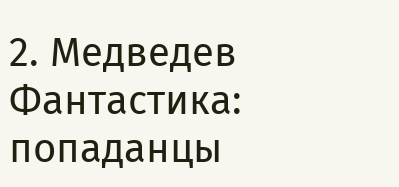2. Медведев
Фантастика:
попаданцы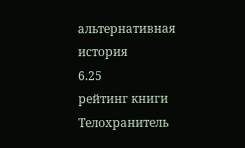альтернативная история
6.25
рейтинг книги
Телохранитель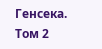Генсека. Том 2